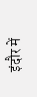इंदौर में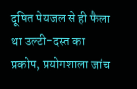दूषित पेयजल से ही फैला था उल्टी-दस्त का प्रकोप, प्रयोगशाला जांच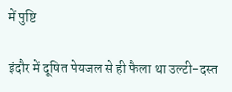में पुष्टि

इंदौर में दूषित पेयजल से ही फैला था उल्टी-दस्त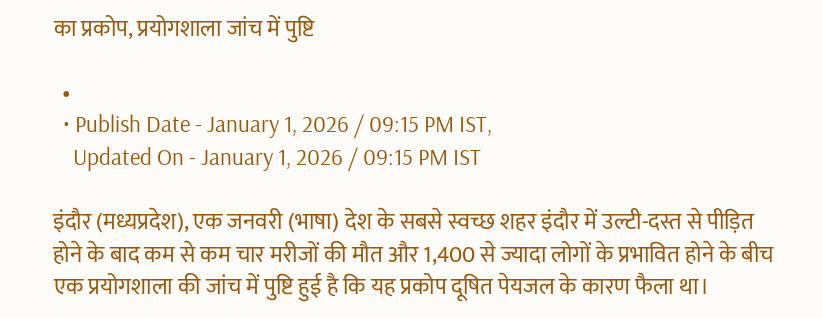का प्रकोप, प्रयोगशाला जांच में पुष्टि

  •
  • Publish Date - January 1, 2026 / 09:15 PM IST,
    Updated On - January 1, 2026 / 09:15 PM IST

इंदौर (मध्यप्रदेश), एक जनवरी (भाषा) देश के सबसे स्वच्छ शहर इंदौर में उल्टी-दस्त से पीड़ित होने के बाद कम से कम चार मरीजों की मौत और 1,400 से ज्यादा लोगों के प्रभावित होने के बीच एक प्रयोगशाला की जांच में पुष्टि हुई है कि यह प्रकोप दूषित पेयजल के कारण फैला था।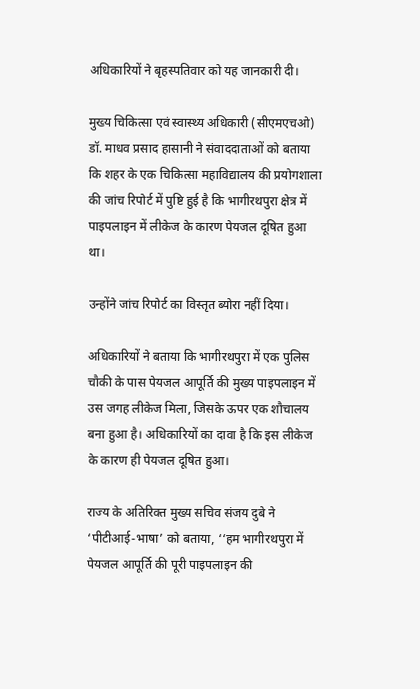अधिकारियों ने बृहस्पतिवार को यह जानकारी दी।

मुख्य चिकित्सा एवं स्वास्थ्य अधिकारी (सीएमएचओ) डॉ. माधव प्रसाद हासानी ने संवाददाताओं को बताया कि शहर के एक चिकित्सा महाविद्यालय की प्रयोगशाला की जांच रिपोर्ट में पुष्टि हुई है कि भागीरथपुरा क्षेत्र में पाइपलाइन में लीकेज के कारण पेयजल दूषित हुआ था।

उन्होंने जांच रिपोर्ट का विस्तृत ब्योरा नहीं दिया।

अधिकारियों ने बताया कि भागीरथपुरा में एक पुलिस चौकी के पास पेयजल आपूर्ति की मुख्य पाइपलाइन में उस जगह लीकेज मिला, जिसके ऊपर एक शौचालय बना हुआ है। अधिकारियों का दावा है कि इस लीकेज के कारण ही पेयजल दूषित हुआ।

राज्य के अतिरिक्त मुख्य सचिव संजय दुबे ने ‘पीटीआई-भाषा’ को बताया, ‘‘हम भागीरथपुरा में पेयजल आपूर्ति की पूरी पाइपलाइन की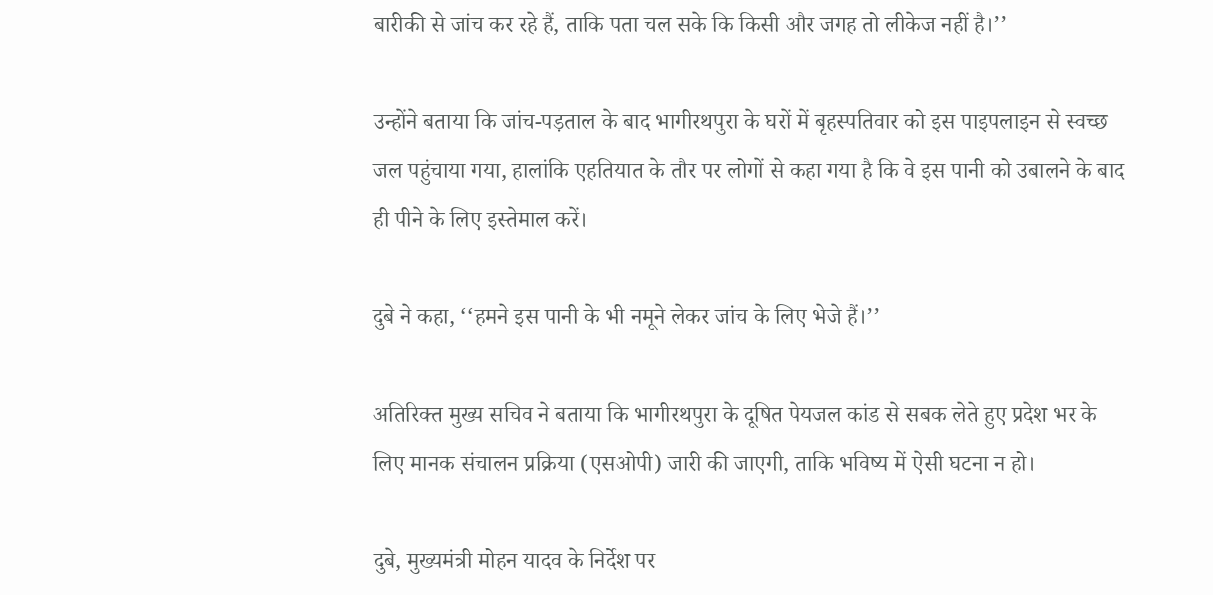बारीकी से जांच कर रहे हैं, ताकि पता चल सके कि किसी और जगह तो लीकेज नहीं है।’’

उन्होंने बताया कि जांच-पड़ताल के बाद भागीरथपुरा के घरों में बृहस्पतिवार को इस पाइपलाइन से स्वच्छ जल पहुंचाया गया, हालांकि एहतियात के तौर पर लोगों से कहा गया है कि वे इस पानी को उबालने के बाद ही पीने के लिए इस्तेमाल करें।

दुबे ने कहा, ‘‘हमने इस पानी के भी नमूने लेकर जांच के लिए भेजे हैं।’’

अतिरिक्त मुख्य सचिव ने बताया कि भागीरथपुरा के दूषित पेयजल कांड से सबक लेते हुए प्रदेश भर के लिए मानक संचालन प्रक्रिया (एसओपी) जारी की जाएगी, ताकि भविष्य में ऐसी घटना न हो।

दुबे, मुख्यमंत्री मोहन यादव के निर्देश पर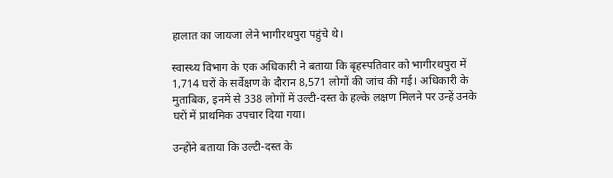हालात का जायजा लेने भागीरथपुरा पहुंचे थे।

स्वास्थ्य विभाग के एक अधिकारी ने बताया कि बृहस्पतिवार को भागीरथपुरा में 1,714 घरों के सर्वेक्षण के दौरान 8,571 लोगों की जांच की गई। अधिकारी के मुताबिक, इनमें से 338 लोगों में उल्टी-दस्त के हल्के लक्षण मिलने पर उन्हें उनके घरों में प्राथमिक उपचार दिया गया।

उन्होंने बताया कि उल्टी-दस्त के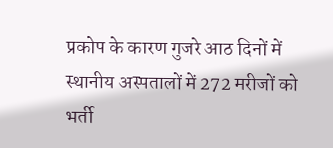प्रकोप के कारण गुजरे आठ दिनों में स्थानीय अस्पतालों में 272 मरीजों को भर्ती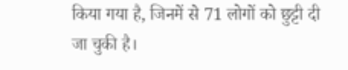किया गया है, जिनमें से 71 लोगों को छुट्टी दी जा चुकी है।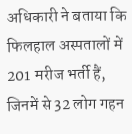अधिकारी ने बताया कि फिलहाल अस्पतालों में 201 मरीज भर्ती हैं, जिनमें से 32 लोग गहन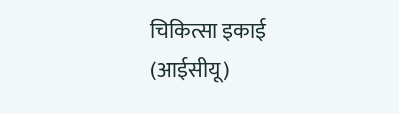चिकित्सा इकाई (आईसीयू)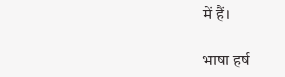में हैं।

भाषा हर्ष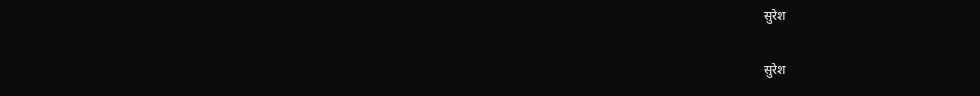सुरेश

सुरेश